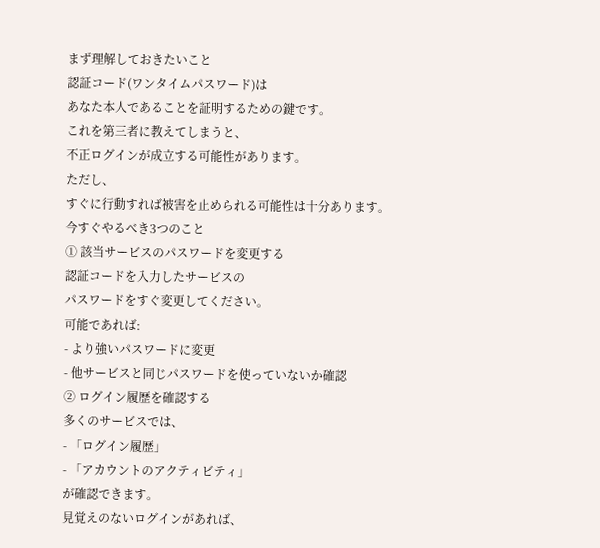まず理解しておきたいこと
認証コード(ワンタイムパスワード)は
あなた本人であることを証明するための鍵です。
これを第三者に教えてしまうと、
不正ログインが成立する可能性があります。
ただし、
すぐに行動すれば被害を止められる可能性は十分あります。
今すぐやるべき3つのこと
① 該当サービスのパスワードを変更する
認証コードを入力したサービスの
パスワードをすぐ変更してください。
可能であれば:
- より強いパスワードに変更
- 他サービスと同じパスワードを使っていないか確認
② ログイン履歴を確認する
多くのサービスでは、
- 「ログイン履歴」
- 「アカウントのアクティビティ」
が確認できます。
見覚えのないログインがあれば、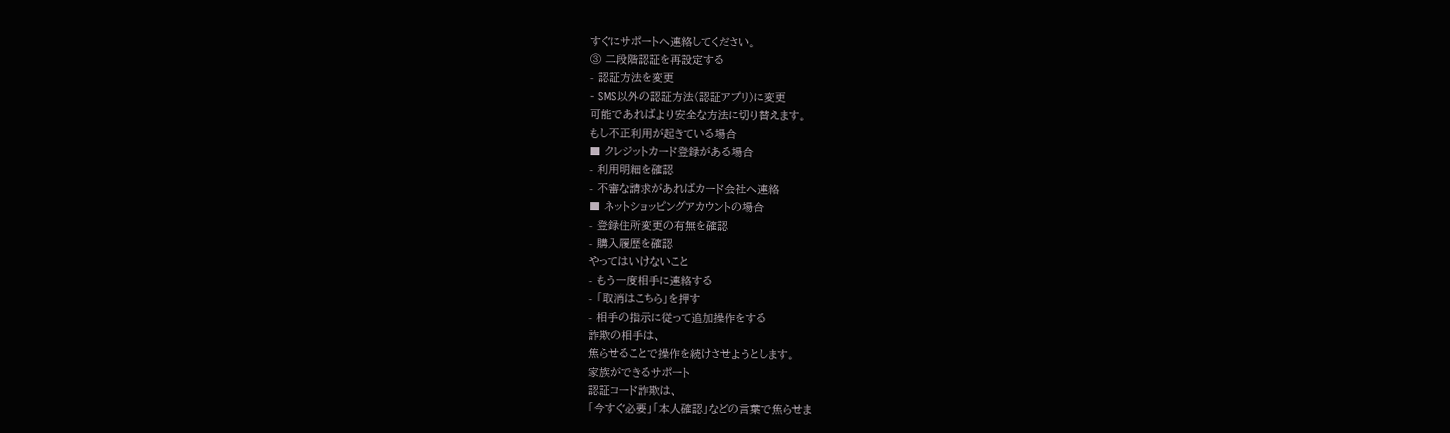すぐにサポートへ連絡してください。
③ 二段階認証を再設定する
- 認証方法を変更
- SMS以外の認証方法(認証アプリ)に変更
可能であればより安全な方法に切り替えます。
もし不正利用が起きている場合
■ クレジットカード登録がある場合
- 利用明細を確認
- 不審な請求があればカード会社へ連絡
■ ネットショッピングアカウントの場合
- 登録住所変更の有無を確認
- 購入履歴を確認
やってはいけないこと
- もう一度相手に連絡する
- 「取消はこちら」を押す
- 相手の指示に従って追加操作をする
詐欺の相手は、
焦らせることで操作を続けさせようとします。
家族ができるサポート
認証コード詐欺は、
「今すぐ必要」「本人確認」などの言葉で焦らせま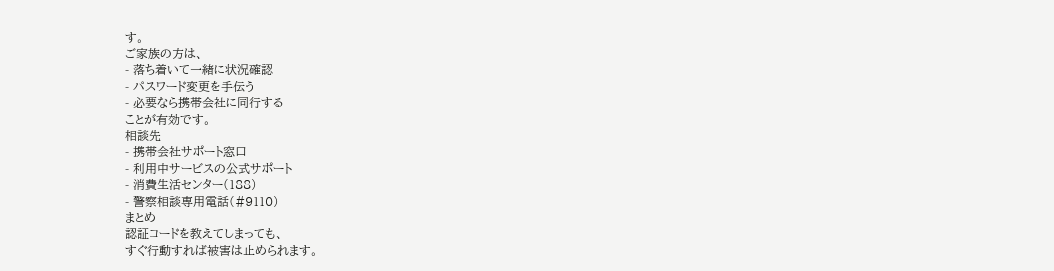す。
ご家族の方は、
- 落ち着いて一緒に状況確認
- パスワード変更を手伝う
- 必要なら携帯会社に同行する
ことが有効です。
相談先
- 携帯会社サポート窓口
- 利用中サービスの公式サポート
- 消費生活センター(188)
- 警察相談専用電話(#9110)
まとめ
認証コードを教えてしまっても、
すぐ行動すれば被害は止められます。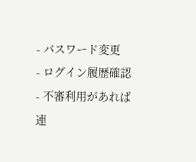- パスワード変更
- ログイン履歴確認
- 不審利用があれば連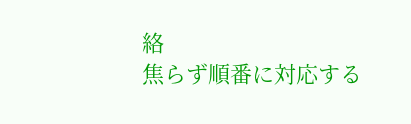絡
焦らず順番に対応する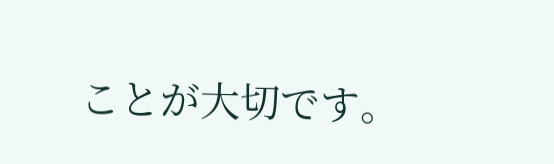ことが大切です。